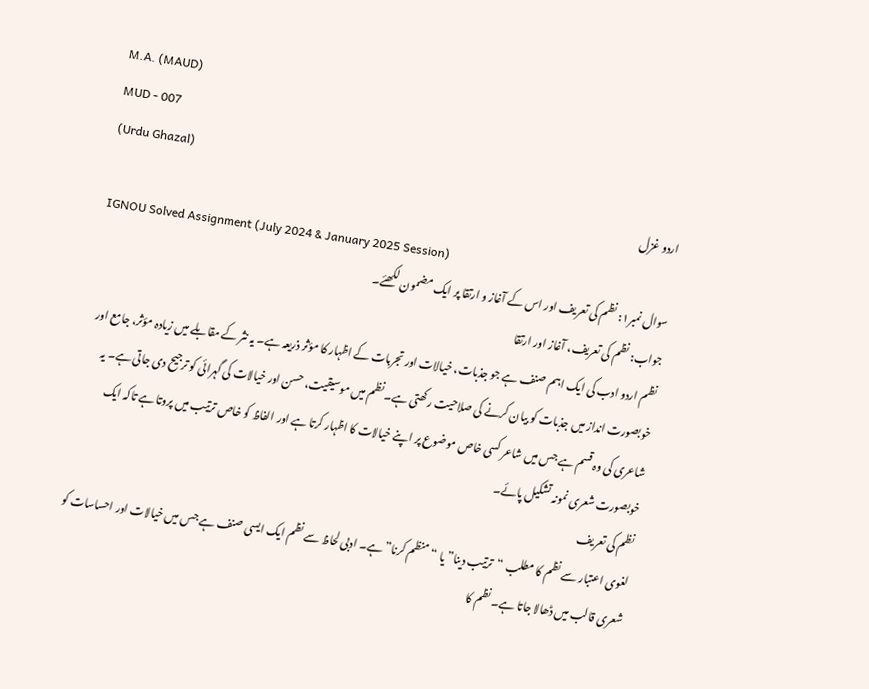M.A. (MAUD)
MUD - 007
(Urdu Ghazal)
اردو غزل
IGNOU Solved Assignment (July 2024 & January 2025 Session)
سوال نمبر۱: نظم کی تعریف اور اس کے آغاز و ارتقا پر ایک مضمون لکھئے۔
جواب: نظم کی تعریف، آغاز اور ارتقا
نظم اردو ادب کی ایک اہم صنف ہے جو جذبات، خیالات اور تجربات کے اظہار کا مؤثر ذریعہ ہے۔ یہ نثر کے مقابلے میں زیادہ مؤثر، جامع اور خوبصورت انداز میں جذبات کو بیان کرنے کی صلاحیت رکھتی ہے۔ نظم میں موسیقیت، حسن اور خیالات کی گہرائی کو ترجیح دی جاتی ہے۔ یہ شاعری کی وہ قسم ہے جس میں شاعر کسی خاص موضوع پر اپنے خیالات کا اظہار کرتا ہے اور الفاظ کو خاص ترتیب میں پروتا ہے تاکہ ایک خوبصورت شعری نمونہ تشکیل پائے۔
نظم کی تعریف
لغوی اعتبار سے نظم کا مطلب “ترتیب دینا” یا “منظم کرنا” ہے۔ ادبی لحاظ سے نظم ایک ایسی صنف ہے جس میں خیالات اور احساسات کو شعری قالب میں ڈھالا جاتا ہے۔ نظم کا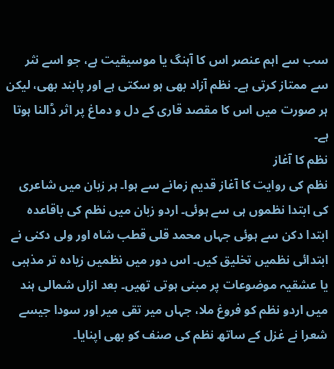سب سے اہم عنصر اس کا آہنگ یا موسیقیت ہے، جو اسے نثر سے ممتاز کرتی ہے۔ نظم آزاد بھی ہو سکتی ہے اور پابند بھی، لیکن ہر صورت میں اس کا مقصد قاری کے دل و دماغ پر اثر ڈالنا ہوتا ہے۔
نظم کا آغاز
نظم کی روایت کا آغاز قدیم زمانے سے ہوا۔ ہر زبان میں شاعری کی ابتدا نظموں ہی سے ہوئی۔ اردو زبان میں نظم کی باقاعدہ ابتدا دکن سے ہوئی جہاں محمد قلی قطب شاہ اور ولی دکنی نے ابتدائی نظمیں تخلیق کیں۔ اس دور میں نظمیں زیادہ تر مذہبی یا عشقیہ موضوعات پر مبنی ہوتی تھیں۔ بعد ازاں شمالی ہند میں اردو نظم کو فروغ ملا، جہاں میر تقی میر اور سودا جیسے شعرا نے غزل کے ساتھ نظم کی صنف کو بھی اپنایا۔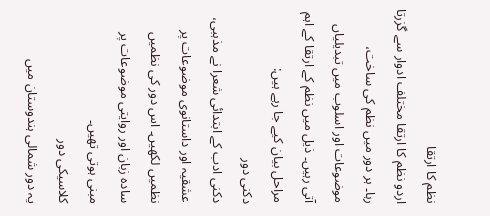نظم کا ارتقا
اردو نظم کا ارتقا مختلف ادوار سے گزرتا رہا۔ ہر دور میں نظم کی ساخت، موضوعات اور اسلوب میں تبدیلیاں آتی رہیں۔ ذیل میں نظم کے ارتقا کے اہم مراحل بیان کیے جا رہے ہیں:
دکنی دور
دکنی ادب کے ابتدائی شعرا نے مذہبی، عشقیہ اور داستانوی موضوعات پر نظمیں لکھیں۔ اس دور کی نظمیں سادہ زبان اور روایتی موضوعات پر مبنی ہوتی تھیں۔
کلاسیکی دور
یہ دور شمالی ہندوستان میں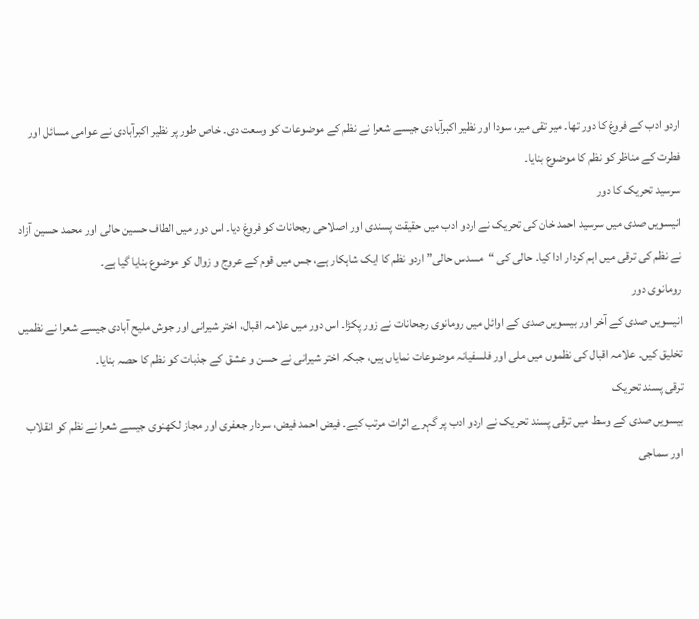اردو ادب کے فروغ کا دور تھا۔ میر تقی میر، سودا اور نظیر اکبرآبادی جیسے شعرا نے نظم کے موضوعات کو وسعت دی۔ خاص طور پر نظیر اکبرآبادی نے عوامی مسائل اور فطرت کے مناظر کو نظم کا موضوع بنایا۔
سرسید تحریک کا دور
انیسویں صدی میں سرسید احمد خان کی تحریک نے اردو ادب میں حقیقت پسندی اور اصلاحی رجحانات کو فروغ دیا۔ اس دور میں الطاف حسین حالی اور محمد حسین آزاد نے نظم کی ترقی میں اہم کردار ادا کیا۔ حالی کی “مسدس حالی” اردو نظم کا ایک شاہکار ہے، جس میں قوم کے عروج و زوال کو موضوع بنایا گیا ہے۔
رومانوی دور
انیسویں صدی کے آخر اور بیسویں صدی کے اوائل میں رومانوی رجحانات نے زور پکڑا۔ اس دور میں علامہ اقبال، اختر شیرانی اور جوش ملیح آبادی جیسے شعرا نے نظمیں تخلیق کیں۔ علامہ اقبال کی نظموں میں ملی اور فلسفیانہ موضوعات نمایاں ہیں، جبکہ اختر شیرانی نے حسن و عشق کے جذبات کو نظم کا حصہ بنایا۔
ترقی پسند تحریک
بیسویں صدی کے وسط میں ترقی پسند تحریک نے اردو ادب پر گہرے اثرات مرتب کیے۔ فیض احمد فیض، سردار جعفری اور مجاز لکھنوی جیسے شعرا نے نظم کو انقلاب اور سماجی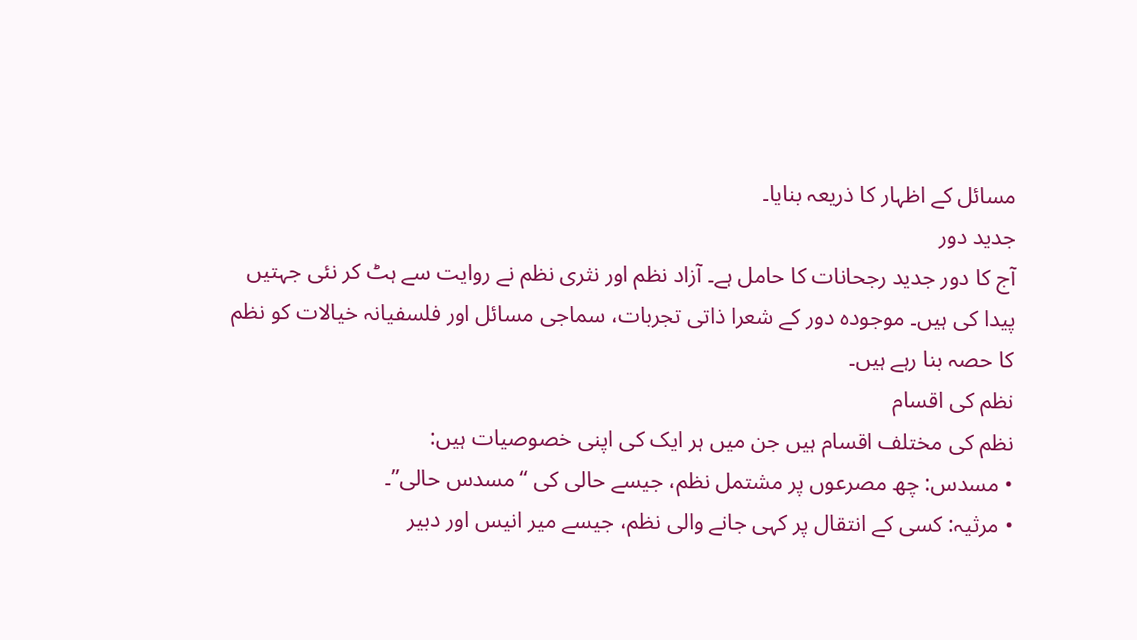مسائل کے اظہار کا ذریعہ بنایا۔
جدید دور
آج کا دور جدید رجحانات کا حامل ہے۔ آزاد نظم اور نثری نظم نے روایت سے ہٹ کر نئی جہتیں پیدا کی ہیں۔ موجودہ دور کے شعرا ذاتی تجربات، سماجی مسائل اور فلسفیانہ خیالات کو نظم کا حصہ بنا رہے ہیں۔
نظم کی اقسام
نظم کی مختلف اقسام ہیں جن میں ہر ایک کی اپنی خصوصیات ہیں:
• مسدس: چھ مصرعوں پر مشتمل نظم، جیسے حالی کی “مسدس حالی”۔
• مرثیہ: کسی کے انتقال پر کہی جانے والی نظم، جیسے میر انیس اور دبیر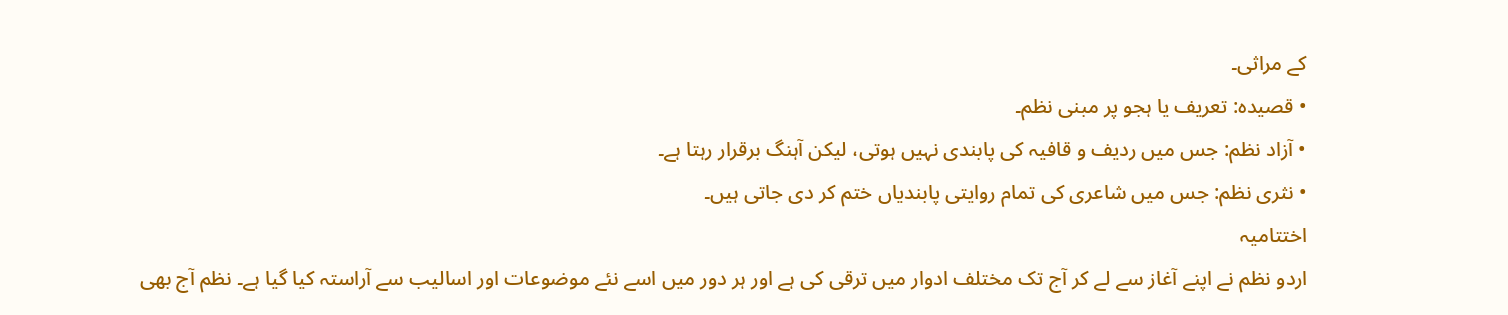کے مراثی۔
• قصیدہ: تعریف یا ہجو پر مبنی نظم۔
• آزاد نظم: جس میں ردیف و قافیہ کی پابندی نہیں ہوتی، لیکن آہنگ برقرار رہتا ہے۔
• نثری نظم: جس میں شاعری کی تمام روایتی پابندیاں ختم کر دی جاتی ہیں۔
اختتامیہ
اردو نظم نے اپنے آغاز سے لے کر آج تک مختلف ادوار میں ترقی کی ہے اور ہر دور میں اسے نئے موضوعات اور اسالیب سے آراستہ کیا گیا ہے۔ نظم آج بھی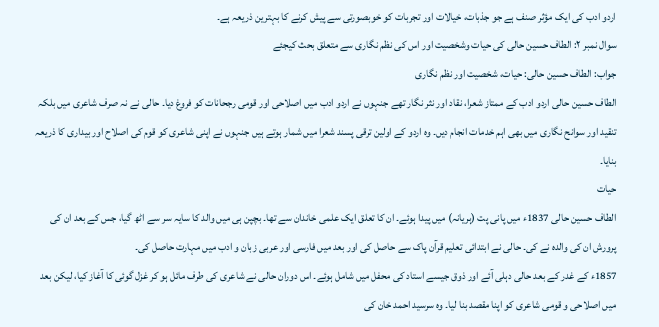اردو ادب کی ایک مؤثر صنف ہے جو جذبات، خیالات اور تجربات کو خوبصورتی سے پیش کرنے کا بہترین ذریعہ ہے۔
سوال نمبر ۲: الطاف حسین حالی کی حیات وشخصیت اور اس کی نظم نگاری سے متعلق بحث کیجئے
جواب: الطاف حسین حالی: حیات، شخصیت اور نظم نگاری
الطاف حسین حالی اردو ادب کے ممتاز شعرا، نقاد اور نثر نگار تھے جنہوں نے اردو ادب میں اصلاحی اور قومی رجحانات کو فروغ دیا۔ حالی نے نہ صرف شاعری میں بلکہ تنقید اور سوانح نگاری میں بھی اہم خدمات انجام دیں۔ وہ اردو کے اولین ترقی پسند شعرا میں شمار ہوتے ہیں جنہوں نے اپنی شاعری کو قوم کی اصلاح اور بیداری کا ذریعہ بنایا۔
حیات
الطاف حسین حالی 1837ء میں پانی پت (ہریانہ) میں پیدا ہوئے۔ ان کا تعلق ایک علمی خاندان سے تھا۔ بچپن ہی میں والد کا سایہ سر سے اٹھ گیا، جس کے بعد ان کی پرورش ان کی والدہ نے کی۔ حالی نے ابتدائی تعلیم قرآن پاک سے حاصل کی اور بعد میں فارسی اور عربی زبان و ادب میں مہارت حاصل کی۔
1857ء کے غدر کے بعد حالی دہلی آئے اور ذوق جیسے استاد کی محفل میں شامل ہوئے۔ اس دوران حالی نے شاعری کی طرف مائل ہو کر غزل گوئی کا آغاز کیا، لیکن بعد میں اصلاحی و قومی شاعری کو اپنا مقصد بنا لیا۔ وہ سرسید احمد خان کی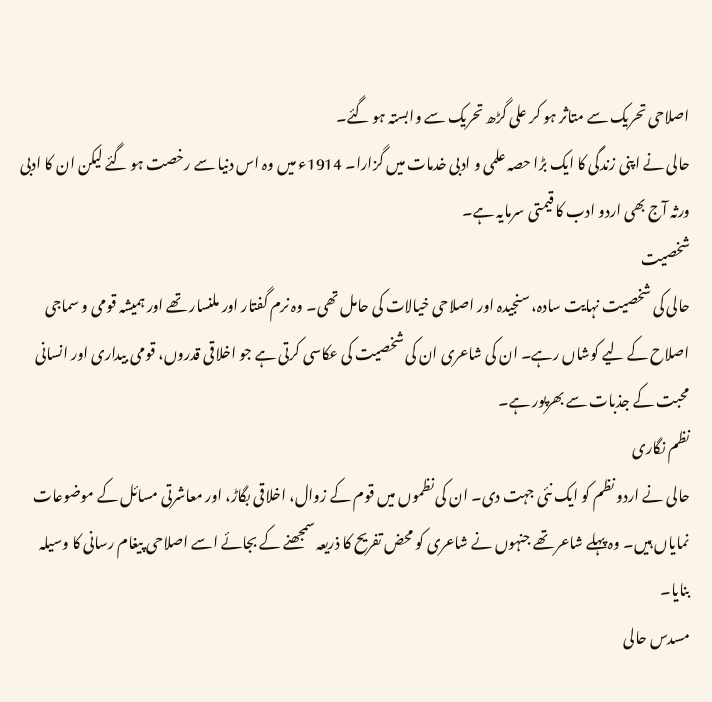اصلاحی تحریک سے متاثر ہو کر علی گڑھ تحریک سے وابستہ ہو گئے۔
حالی نے اپنی زندگی کا ایک بڑا حصہ علمی و ادبی خدمات میں گزارا۔ 1914ء میں وہ اس دنیا سے رخصت ہو گئے لیکن ان کا ادبی ورثہ آج بھی اردو ادب کا قیمتی سرمایہ ہے۔
شخصیت
حالی کی شخصیت نہایت سادہ، سنجیدہ اور اصلاحی خیالات کی حامل تھی۔ وہ نرم گفتار اور ملنسار تھے اور ہمیشہ قومی و سماجی اصلاح کے لیے کوشاں رہے۔ ان کی شاعری ان کی شخصیت کی عکاسی کرتی ہے جو اخلاقی قدروں، قومی بیداری اور انسانی محبت کے جذبات سے بھرپور ہے۔
نظم نگاری
حالی نے اردو نظم کو ایک نئی جہت دی۔ ان کی نظموں میں قوم کے زوال، اخلاقی بگاڑ، اور معاشرتی مسائل کے موضوعات نمایاں ہیں۔ وہ پہلے شاعر تھے جنہوں نے شاعری کو محض تفریح کا ذریعہ سمجھنے کے بجائے اسے اصلاحی پیغام رسانی کا وسیلہ بنایا۔
مسدس حالی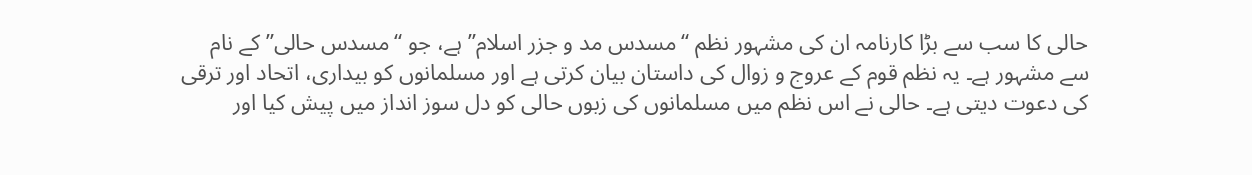حالی کا سب سے بڑا کارنامہ ان کی مشہور نظم “مسدس مد و جزر اسلام” ہے، جو “مسدس حالی” کے نام سے مشہور ہے۔ یہ نظم قوم کے عروج و زوال کی داستان بیان کرتی ہے اور مسلمانوں کو بیداری، اتحاد اور ترقی کی دعوت دیتی ہے۔ حالی نے اس نظم میں مسلمانوں کی زبوں حالی کو دل سوز انداز میں پیش کیا اور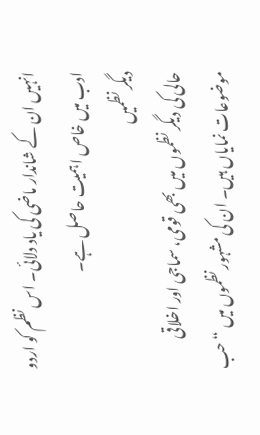انہیں ان کے شاندار ماضی کی یاد دلائی۔ اس نظم کو اردو ادب میں خاص اہمیت حاصل ہے۔
دیگر نظمیں
حالی کی دیگر نظموں میں بھی قومی، سماجی اور اخلاقی موضوعات نمایاں ہیں۔ ان کی مشہور نظموں میں “حب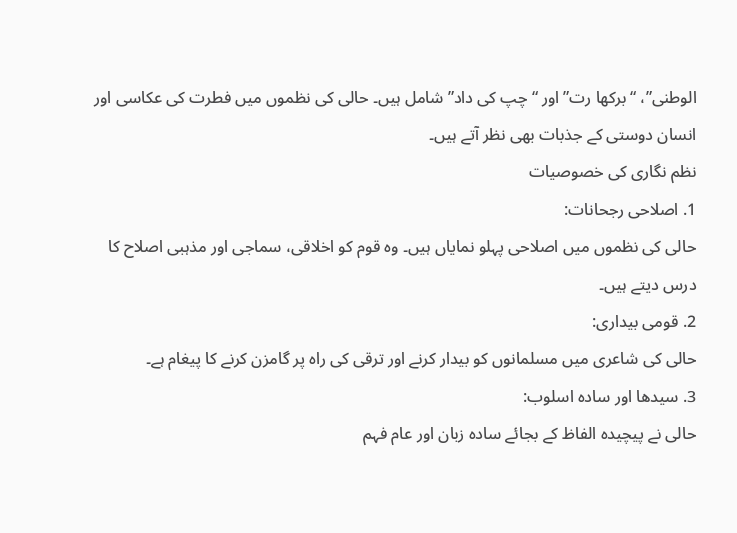الوطنی”، “برکھا رت” اور “چپ کی داد” شامل ہیں۔ حالی کی نظموں میں فطرت کی عکاسی اور انسان دوستی کے جذبات بھی نظر آتے ہیں۔
نظم نگاری کی خصوصیات
1. اصلاحی رجحانات:
حالی کی نظموں میں اصلاحی پہلو نمایاں ہیں۔ وہ قوم کو اخلاقی، سماجی اور مذہبی اصلاح کا درس دیتے ہیں۔
2. قومی بیداری:
حالی کی شاعری میں مسلمانوں کو بیدار کرنے اور ترقی کی راہ پر گامزن کرنے کا پیغام ہے۔
3. سیدھا اور سادہ اسلوب:
حالی نے پیچیدہ الفاظ کے بجائے سادہ زبان اور عام فہم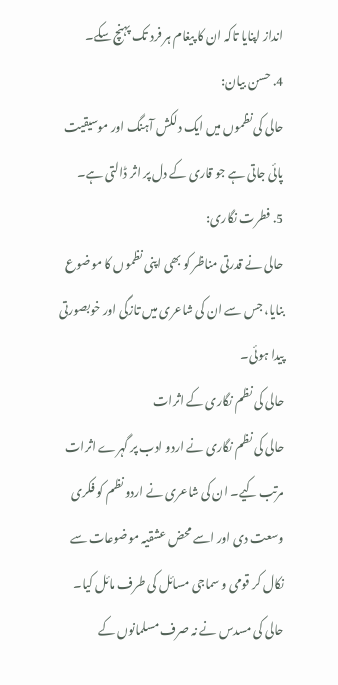انداز اپنایا تاکہ ان کا پیغام ہر فرد تک پہنچ سکے۔
4. حسن بیان:
حالی کی نظموں میں ایک دلکش آہنگ اور موسیقیت پائی جاتی ہے جو قاری کے دل پر اثر ڈالتی ہے۔
5. فطرت نگاری:
حالی نے قدرتی مناظر کو بھی اپنی نظموں کا موضوع بنایا، جس سے ان کی شاعری میں تازگی اور خوبصورتی پیدا ہوئی۔
حالی کی نظم نگاری کے اثرات
حالی کی نظم نگاری نے اردو ادب پر گہرے اثرات مرتب کیے۔ ان کی شاعری نے اردو نظم کو فکری وسعت دی اور اسے محض عشقیہ موضوعات سے نکال کر قومی و سماجی مسائل کی طرف مائل کیا۔ حالی کی مسدس نے نہ صرف مسلمانوں کے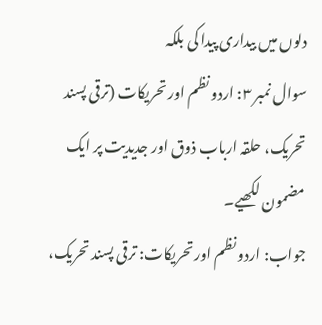دلوں میں بیداری پیدا کی بلکہ
سوال نمبر ۳: اردو نظم اور تحریکات (ترقی پسند تحریک، حلقہ ارباب ذوق اور جدیدیت پر ایک مضمون لکھیے۔
جواب: اردو نظم اور تحریکات: ترقی پسند تحریک،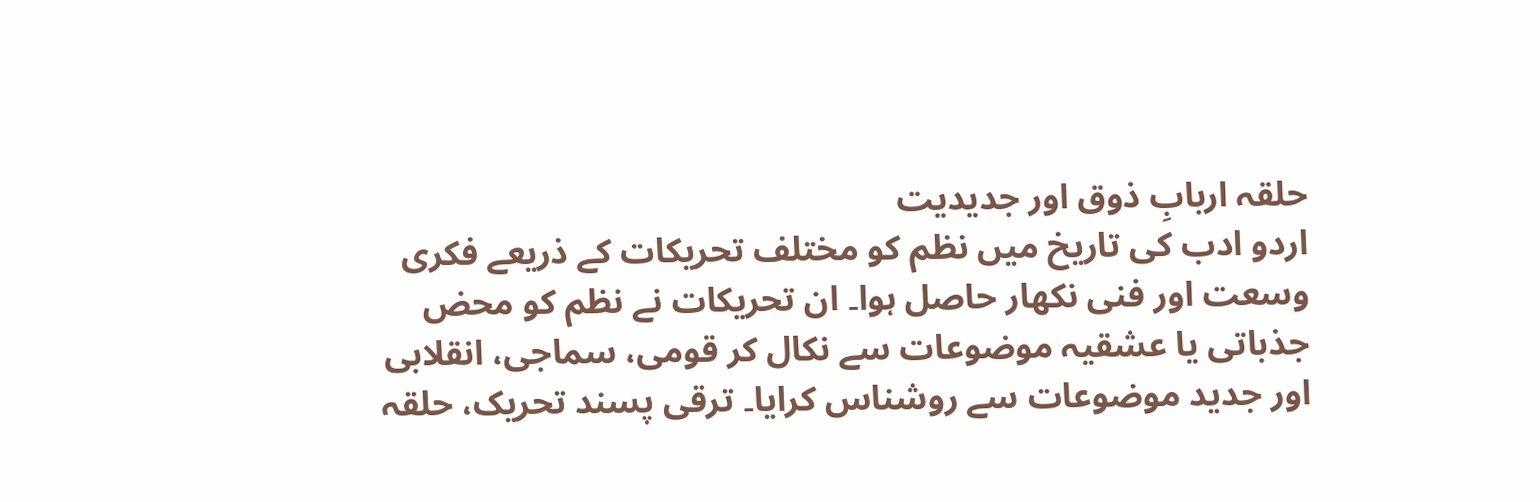حلقہ اربابِ ذوق اور جدیدیت
اردو ادب کی تاریخ میں نظم کو مختلف تحریکات کے ذریعے فکری وسعت اور فنی نکھار حاصل ہوا۔ ان تحریکات نے نظم کو محض جذباتی یا عشقیہ موضوعات سے نکال کر قومی، سماجی، انقلابی اور جدید موضوعات سے روشناس کرایا۔ ترقی پسند تحریک، حلقہ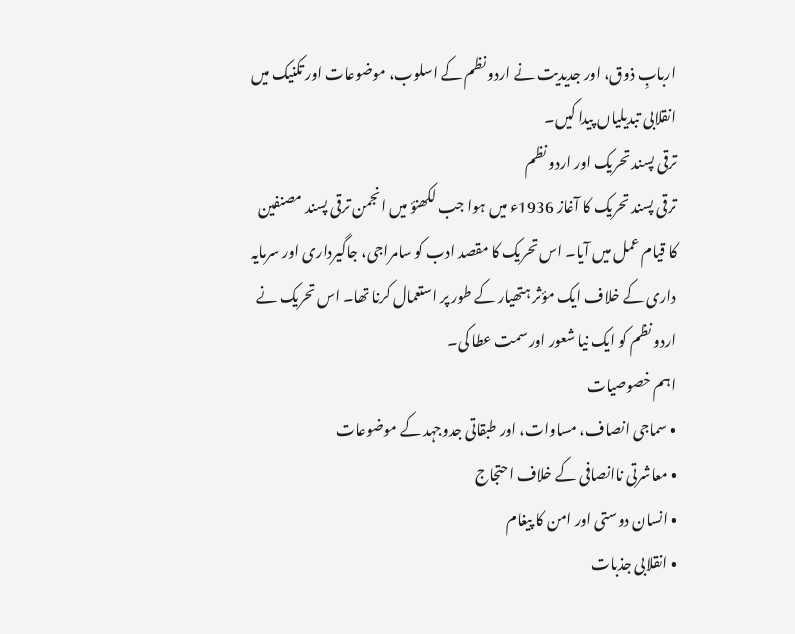اربابِ ذوق، اور جدیدیت نے اردو نظم کے اسلوب، موضوعات اور تکنیک میں انقلابی تبدیلیاں پیدا کیں۔
ترقی پسند تحریک اور اردو نظم
ترقی پسند تحریک کا آغاز 1936ء میں ہوا جب لکھنؤ میں انجمن ترقی پسند مصنفین کا قیام عمل میں آیا۔ اس تحریک کا مقصد ادب کو سامراجی، جاگیرداری اور سرمایہ داری کے خلاف ایک مؤثر ہتھیار کے طور پر استعمال کرنا تھا۔ اس تحریک نے اردو نظم کو ایک نیا شعور اور سمت عطا کی۔
اہم خصوصیات
• سماجی انصاف، مساوات، اور طبقاتی جدوجہد کے موضوعات
• معاشرتی ناانصافی کے خلاف احتجاج
• انسان دوستی اور امن کا پیغام
• انقلابی جذبات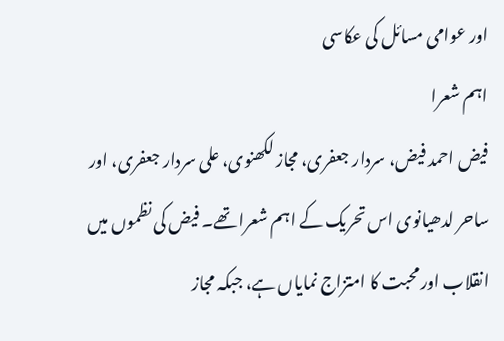اور عوامی مسائل کی عکاسی
اہم شعرا
فیض احمد فیض، سردار جعفری، مجاز لکھنوی، علی سردار جعفری، اور ساحر لدھیانوی اس تحریک کے اہم شعرا تھے۔ فیض کی نظموں میں انقلاب اور محبت کا امتزاج نمایاں ہے، جبکہ مجاز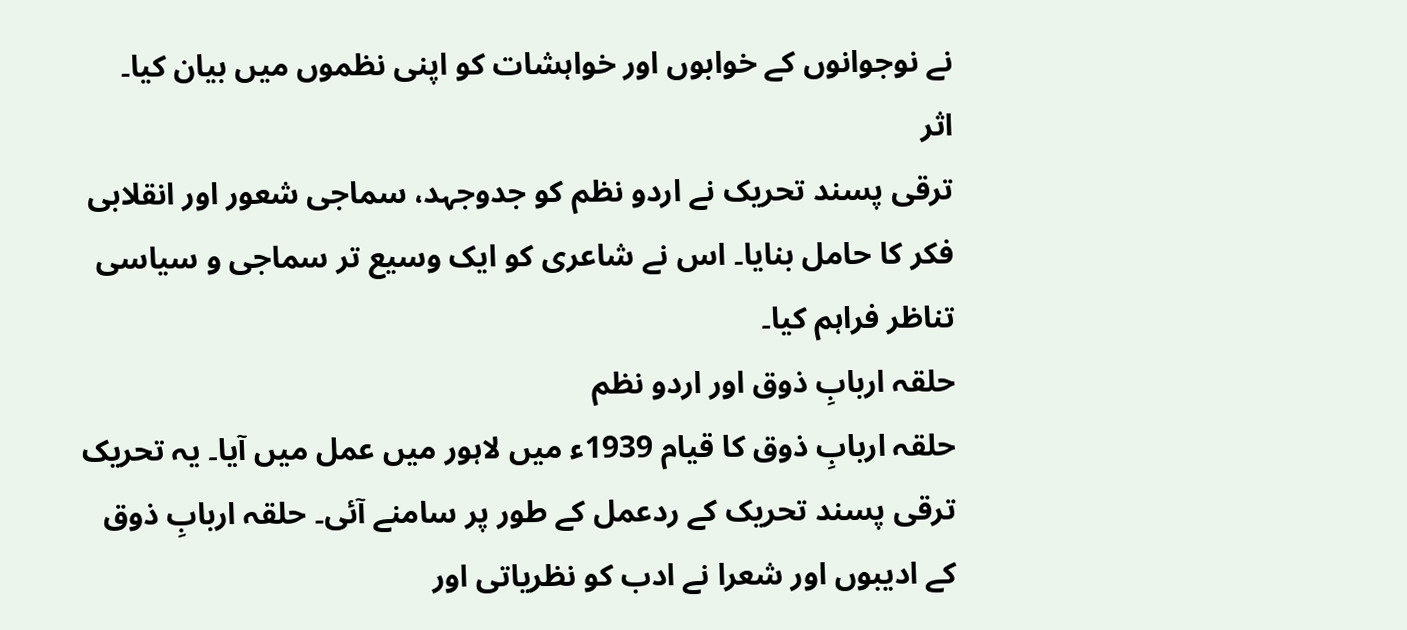نے نوجوانوں کے خوابوں اور خواہشات کو اپنی نظموں میں بیان کیا۔
اثر
ترقی پسند تحریک نے اردو نظم کو جدوجہد، سماجی شعور اور انقلابی فکر کا حامل بنایا۔ اس نے شاعری کو ایک وسیع تر سماجی و سیاسی تناظر فراہم کیا۔
حلقہ اربابِ ذوق اور اردو نظم
حلقہ اربابِ ذوق کا قیام 1939ء میں لاہور میں عمل میں آیا۔ یہ تحریک ترقی پسند تحریک کے ردعمل کے طور پر سامنے آئی۔ حلقہ اربابِ ذوق کے ادیبوں اور شعرا نے ادب کو نظریاتی اور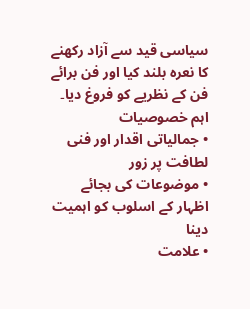سیاسی قید سے آزاد رکھنے کا نعرہ بلند کیا اور فن برائے فن کے نظریے کو فروغ دیا۔
اہم خصوصیات
• جمالیاتی اقدار اور فنی لطافت پر زور
• موضوعات کی بجائے اظہار کے اسلوب کو اہمیت دینا
• علامت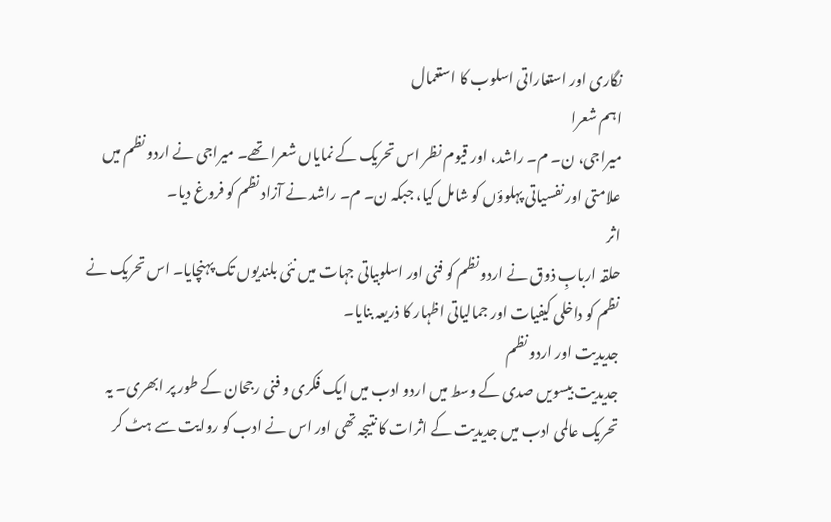نگاری اور استعاراتی اسلوب کا استعمال
اہم شعرا
میراجی، ن۔ م۔ راشد، اور قیوم نظر اس تحریک کے نمایاں شعرا تھے۔ میراجی نے اردو نظم میں علامتی اور نفسیاتی پہلوؤں کو شامل کیا، جبکہ ن۔ م۔ راشد نے آزاد نظم کو فروغ دیا۔
اثر
حلقہ اربابِ ذوق نے اردو نظم کو فنی اور اسلوبیاتی جہات میں نئی بلندیوں تک پہنچایا۔ اس تحریک نے نظم کو داخلی کیفیات اور جمالیاتی اظہار کا ذریعہ بنایا۔
جدیدیت اور اردو نظم
جدیدیت بیسویں صدی کے وسط میں اردو ادب میں ایک فکری و فنی رجحان کے طور پر ابھری۔ یہ تحریک عالمی ادب میں جدیدیت کے اثرات کا نتیجہ تھی اور اس نے ادب کو روایت سے ہٹ کر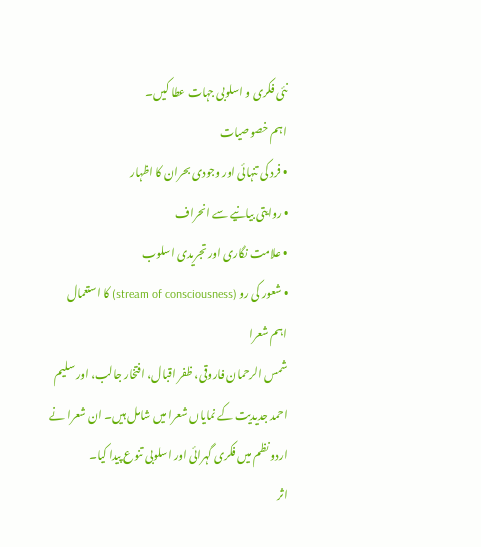نئی فکری و اسلوبی جہات عطا کیں۔
اہم خصوصیات
• فرد کی تنہائی اور وجودی بحران کا اظہار
• روایتی بیانیے سے انحراف
• علامت نگاری اور تجریدی اسلوب
• شعور کی رو (stream of consciousness) کا استعمال
اہم شعرا
شمس الرحمان فاروقی، ظفر اقبال، افتخار جالب، اور سلیم احمد جدیدیت کے نمایاں شعرا میں شامل ہیں۔ ان شعرا نے اردو نظم میں فکری گہرائی اور اسلوبی تنوع پیدا کیا۔
اثر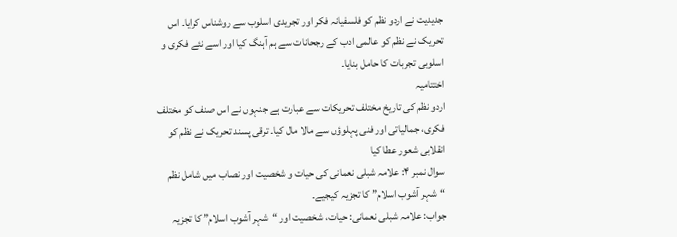جدیدیت نے اردو نظم کو فلسفیانہ فکر اور تجریدی اسلوب سے روشناس کرایا۔ اس تحریک نے نظم کو عالمی ادب کے رجحانات سے ہم آہنگ کیا اور اسے نئے فکری و اسلوبی تجربات کا حامل بنایا۔
اختتامیہ
اردو نظم کی تاریخ مختلف تحریکات سے عبارت ہے جنہوں نے اس صنف کو مختلف فکری، جمالیاتی اور فنی پہلوؤں سے مالا مال کیا۔ ترقی پسند تحریک نے نظم کو انقلابی شعور عطا کیا
سوال نمبر ۴: علامہ شبلی نعمانی کی حیات و شخصیت اور نصاب میں شامل نظم “شہر آشوب اسلام” کا تجزیہ کیجیے۔
جواب: علامہ شبلی نعمانی: حیات، شخصیت اور “شہر آشوب اسلام” کا تجزیہ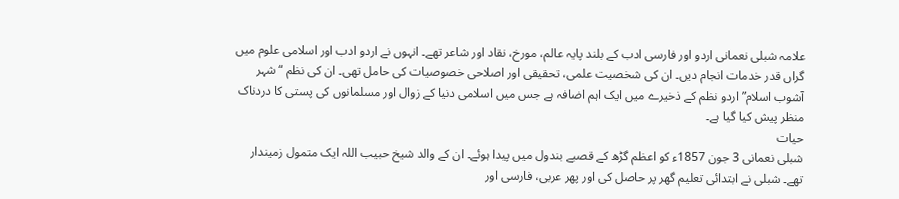علامہ شبلی نعمانی اردو اور فارسی ادب کے بلند پایہ عالم، مورخ، نقاد اور شاعر تھے۔ انہوں نے اردو ادب اور اسلامی علوم میں گراں قدر خدمات انجام دیں۔ ان کی شخصیت علمی، تحقیقی اور اصلاحی خصوصیات کی حامل تھی۔ ان کی نظم “شہر آشوب اسلام” اردو نظم کے ذخیرے میں ایک اہم اضافہ ہے جس میں اسلامی دنیا کے زوال اور مسلمانوں کی پستی کا دردناک منظر پیش کیا گیا ہے۔
حیات
شبلی نعمانی 3 جون 1857ء کو اعظم گڑھ کے قصبے بندول میں پیدا ہوئے۔ ان کے والد شیخ حبیب اللہ ایک متمول زمیندار تھے۔ شبلی نے ابتدائی تعلیم گھر پر حاصل کی اور پھر عربی، فارسی اور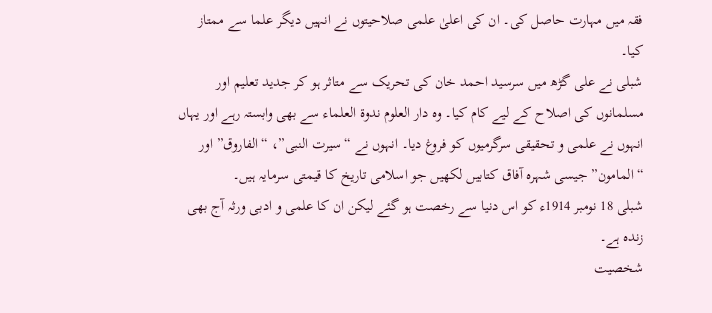فقہ میں مہارت حاصل کی۔ ان کی اعلیٰ علمی صلاحیتوں نے انہیں دیگر علما سے ممتاز کیا۔
شبلی نے علی گڑھ میں سرسید احمد خان کی تحریک سے متاثر ہو کر جدید تعلیم اور مسلمانوں کی اصلاح کے لیے کام کیا۔ وہ دار العلوم ندوۃ العلماء سے بھی وابستہ رہے اور یہاں انہوں نے علمی و تحقیقی سرگرمیوں کو فروغ دیا۔ انہوں نے “سیرت النبی”، “الفاروق” اور “المامون” جیسی شہرہ آفاق کتابیں لکھیں جو اسلامی تاریخ کا قیمتی سرمایہ ہیں۔
شبلی 18 نومبر 1914ء کو اس دنیا سے رخصت ہو گئے لیکن ان کا علمی و ادبی ورثہ آج بھی زندہ ہے۔
شخصیت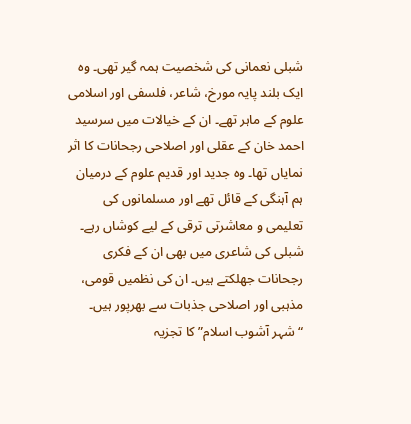شبلی نعمانی کی شخصیت ہمہ گیر تھی۔ وہ ایک بلند پایہ مورخ، شاعر، فلسفی اور اسلامی علوم کے ماہر تھے۔ ان کے خیالات میں سرسید احمد خان کے عقلی اور اصلاحی رجحانات کا اثر نمایاں تھا۔ وہ جدید اور قدیم علوم کے درمیان ہم آہنگی کے قائل تھے اور مسلمانوں کی تعلیمی و معاشرتی ترقی کے لیے کوشاں رہے۔
شبلی کی شاعری میں بھی ان کے فکری رجحانات جھلکتے ہیں۔ ان کی نظمیں قومی، مذہبی اور اصلاحی جذبات سے بھرپور ہیں۔
“شہر آشوب اسلام” کا تجزیہ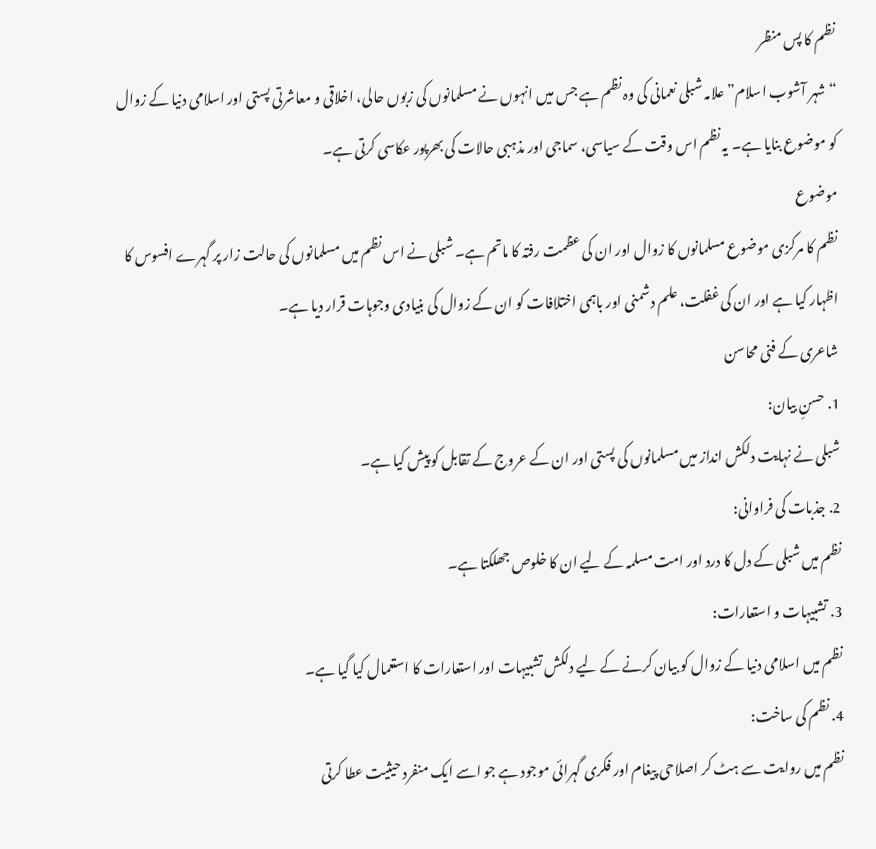نظم کا پس منظر
“شہر آشوب اسلام” علامہ شبلی نعمانی کی وہ نظم ہے جس میں انہوں نے مسلمانوں کی زبوں حالی، اخلاقی و معاشرتی پستی اور اسلامی دنیا کے زوال کو موضوع بنایا ہے۔ یہ نظم اس وقت کے سیاسی، سماجی اور مذہبی حالات کی بھرپور عکاسی کرتی ہے۔
موضوع
نظم کا مرکزی موضوع مسلمانوں کا زوال اور ان کی عظمت رفتہ کا ماتم ہے۔ شبلی نے اس نظم میں مسلمانوں کی حالت زار پر گہرے افسوس کا اظہار کیا ہے اور ان کی غفلت، علم دشمنی اور باہمی اختلافات کو ان کے زوال کی بنیادی وجوہات قرار دیا ہے۔
شاعری کے فنی محاسن
1. حسنِ بیان:
شبلی نے نہایت دلکش انداز میں مسلمانوں کی پستی اور ان کے عروج کے تقابل کو پیش کیا ہے۔
2. جذبات کی فراوانی:
نظم میں شبلی کے دل کا درد اور امت مسلمہ کے لیے ان کا خلوص جھلکتا ہے۔
3. تشبیہات و استعارات:
نظم میں اسلامی دنیا کے زوال کو بیان کرنے کے لیے دلکش تشبیہات اور استعارات کا استعمال کیا گیا ہے۔
4. نظم کی ساخت:
نظم میں روایت سے ہٹ کر اصلاحی پیغام اور فکری گہرائی موجود ہے جو اسے ایک منفرد حیثیت عطا کرتی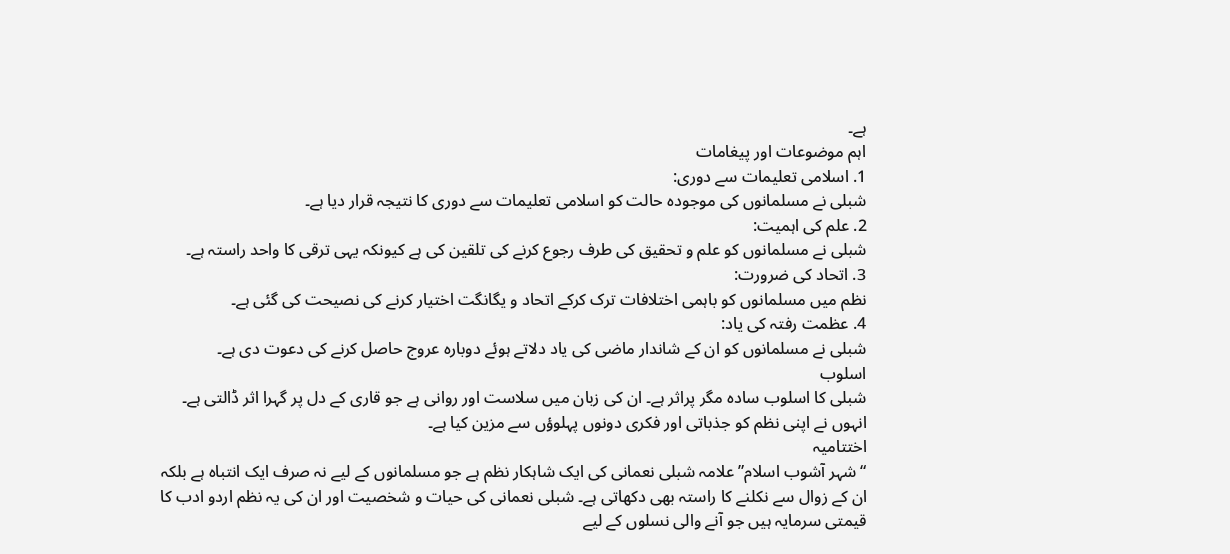ہے۔
اہم موضوعات اور پیغامات
1. اسلامی تعلیمات سے دوری:
شبلی نے مسلمانوں کی موجودہ حالت کو اسلامی تعلیمات سے دوری کا نتیجہ قرار دیا ہے۔
2. علم کی اہمیت:
شبلی نے مسلمانوں کو علم و تحقیق کی طرف رجوع کرنے کی تلقین کی ہے کیونکہ یہی ترقی کا واحد راستہ ہے۔
3. اتحاد کی ضرورت:
نظم میں مسلمانوں کو باہمی اختلافات ترک کرکے اتحاد و یگانگت اختیار کرنے کی نصیحت کی گئی ہے۔
4. عظمت رفتہ کی یاد:
شبلی نے مسلمانوں کو ان کے شاندار ماضی کی یاد دلاتے ہوئے دوبارہ عروج حاصل کرنے کی دعوت دی ہے۔
اسلوب
شبلی کا اسلوب سادہ مگر پراثر ہے۔ ان کی زبان میں سلاست اور روانی ہے جو قاری کے دل پر گہرا اثر ڈالتی ہے۔ انہوں نے اپنی نظم کو جذباتی اور فکری دونوں پہلوؤں سے مزین کیا ہے۔
اختتامیہ
“شہر آشوب اسلام” علامہ شبلی نعمانی کی ایک شاہکار نظم ہے جو مسلمانوں کے لیے نہ صرف ایک انتباہ ہے بلکہ ان کے زوال سے نکلنے کا راستہ بھی دکھاتی ہے۔ شبلی نعمانی کی حیات و شخصیت اور ان کی یہ نظم اردو ادب کا قیمتی سرمایہ ہیں جو آنے والی نسلوں کے لیے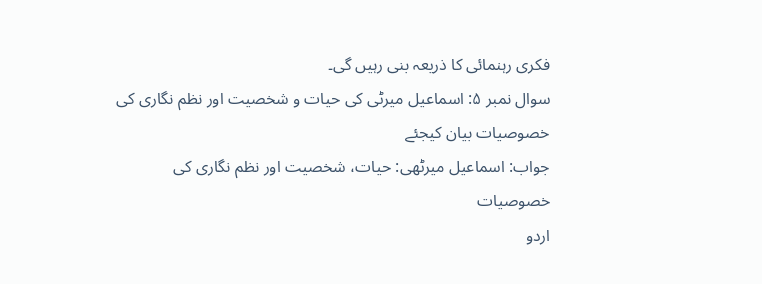فکری رہنمائی کا ذریعہ بنی رہیں گی۔
سوال نمبر ۵: اسماعیل میرٹی کی حیات و شخصیت اور نظم نگاری کی خصوصیات بیان کیجئے
جواب: اسماعیل میرٹھی: حیات، شخصیت اور نظم نگاری کی خصوصیات
اردو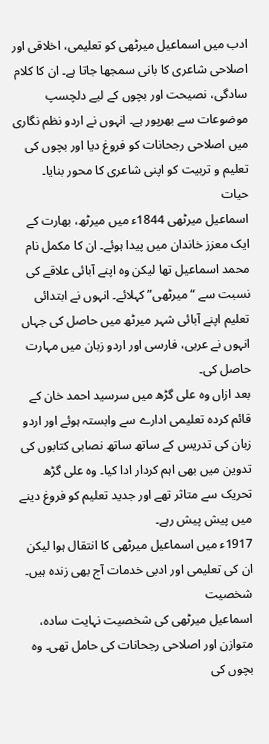ادب میں اسماعیل میرٹھی کو تعلیمی، اخلاقی اور اصلاحی شاعری کا بانی سمجھا جاتا ہے۔ ان کا کلام سادگی، نصیحت اور بچوں کے لیے دلچسپ موضوعات سے بھرپور ہے۔ انہوں نے اردو نظم نگاری میں اصلاحی رجحانات کو فروغ دیا اور بچوں کی تعلیم و تربیت کو اپنی شاعری کا محور بنایا۔
حیات
اسماعیل میرٹھی 1844ء میں میرٹھ، بھارت کے ایک معزز خاندان میں پیدا ہوئے۔ ان کا مکمل نام محمد اسماعیل تھا لیکن وہ اپنے آبائی علاقے کی نسبت سے “میرٹھی” کہلائے۔ انہوں نے ابتدائی تعلیم اپنے آبائی شہر میرٹھ میں حاصل کی جہاں انہوں نے عربی، فارسی اور اردو زبان میں مہارت حاصل کی۔
بعد ازاں وہ علی گڑھ میں سرسید احمد خان کے قائم کردہ تعلیمی ادارے سے وابستہ ہوئے اور اردو زبان کی تدریس کے ساتھ ساتھ نصابی کتابوں کی تدوین میں بھی اہم کردار ادا کیا۔ وہ علی گڑھ تحریک سے متاثر تھے اور جدید تعلیم کو فروغ دینے میں پیش پیش رہے۔
1917ء میں اسماعیل میرٹھی کا انتقال ہوا لیکن ان کی تعلیمی اور ادبی خدمات آج بھی زندہ ہیں۔
شخصیت
اسماعیل میرٹھی کی شخصیت نہایت سادہ، متوازن اور اصلاحی رجحانات کی حامل تھی۔ وہ بچوں کی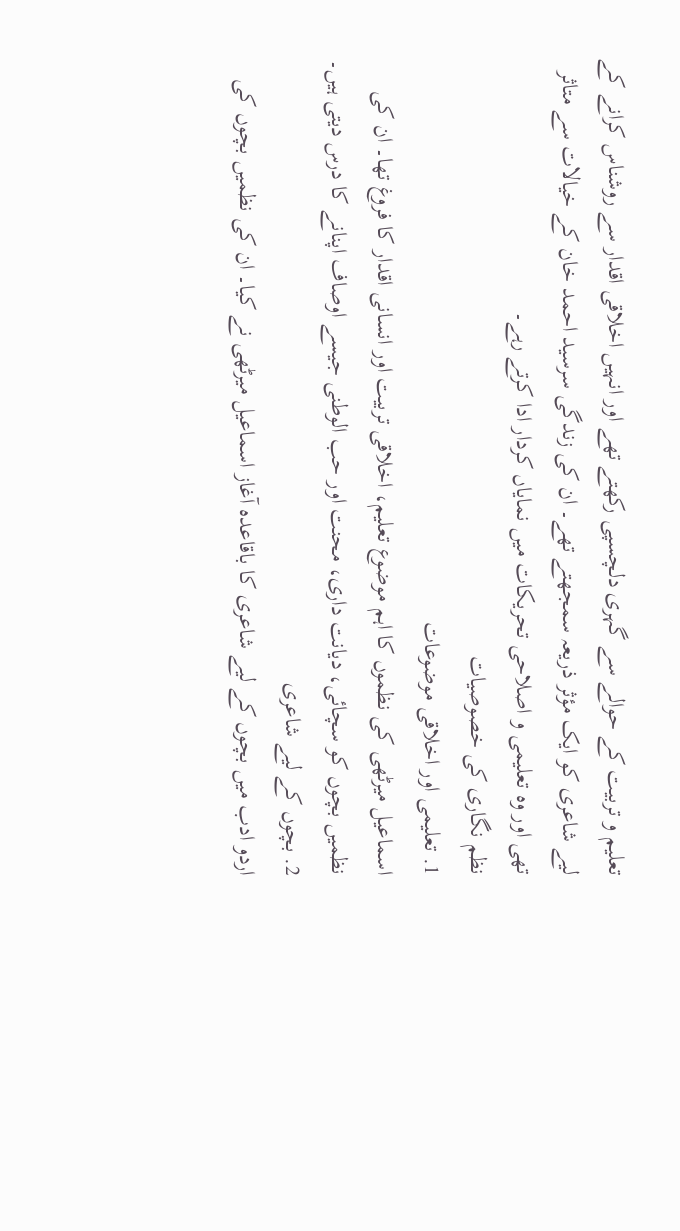تعلیم و تربیت کے حوالے سے گہری دلچسپی رکھتے تھے اور انہیں اخلاقی اقدار سے روشناس کرانے کے لیے شاعری کو ایک مؤثر ذریعہ سمجھتے تھے۔ ان کی زندگی سرسید احمد خان کے خیالات سے متاثر تھی اور وہ تعلیمی و اصلاحی تحریکات میں نمایاں کردار ادا کرتے رہے۔
نظم نگاری کی خصوصیات
1. تعلیمی اور اخلاقی موضوعات
اسماعیل میرٹھی کی نظموں کا اہم موضوع تعلیم، اخلاقی تربیت اور انسانی اقدار کا فروغ تھا۔ ان کی نظمیں بچوں کو سچائی، دیانت داری، محنت اور حب الوطنی جیسے اوصاف اپنانے کا درس دیتی ہیں۔
2. بچوں کے لیے شاعری
اردو ادب میں بچوں کے لیے شاعری کا باقاعدہ آغاز اسماعیل میرٹھی نے کیا۔ ان کی نظمیں بچوں کی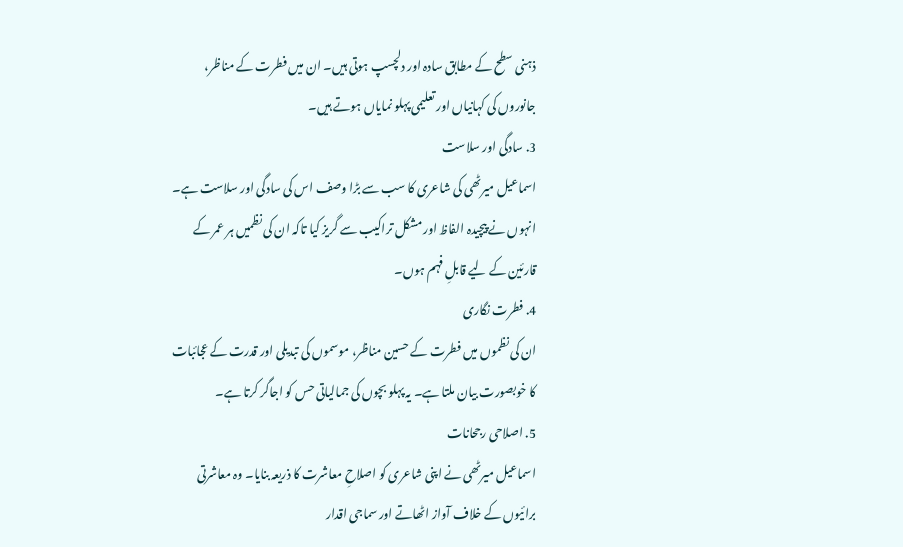ذہنی سطح کے مطابق سادہ اور دلچسپ ہوتی ہیں۔ ان میں فطرت کے مناظر، جانوروں کی کہانیاں اور تعلیمی پہلو نمایاں ہوتے ہیں۔
3. سادگی اور سلاست
اسماعیل میرٹھی کی شاعری کا سب سے بڑا وصف اس کی سادگی اور سلاست ہے۔ انہوں نے پیچیدہ الفاظ اور مشکل تراکیب سے گریز کیا تاکہ ان کی نظمیں ہر عمر کے قارئین کے لیے قابلِ فہم ہوں۔
4. فطرت نگاری
ان کی نظموں میں فطرت کے حسین مناظر، موسموں کی تبدیلی اور قدرت کے عجائبات کا خوبصورت بیان ملتا ہے۔ یہ پہلو بچوں کی جمالیاتی حس کو اجاگر کرتا ہے۔
5. اصلاحی رجحانات
اسماعیل میرٹھی نے اپنی شاعری کو اصلاحِ معاشرت کا ذریعہ بنایا۔ وہ معاشرتی برائیوں کے خلاف آواز اٹھاتے اور سماجی اقدار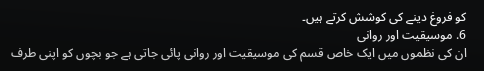کو فروغ دینے کی کوشش کرتے ہیں۔
6. موسیقیت اور روانی
ان کی نظموں میں ایک خاص قسم کی موسیقیت اور روانی پائی جاتی ہے جو بچوں کو اپنی طرف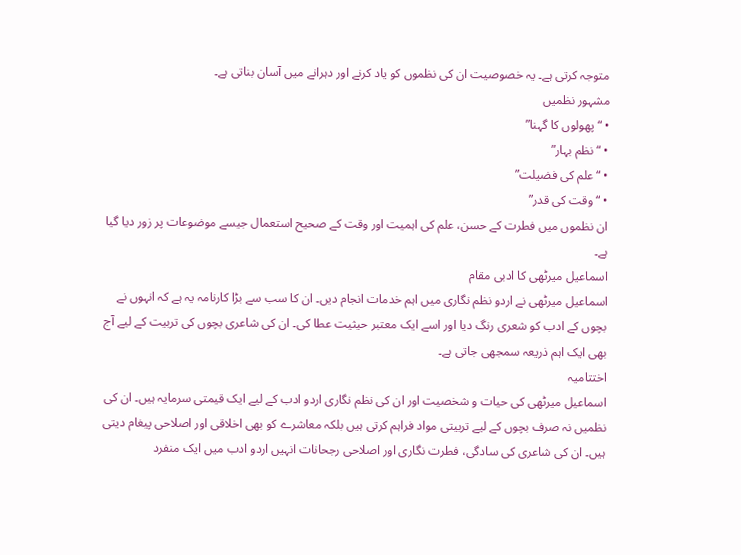متوجہ کرتی ہے۔ یہ خصوصیت ان کی نظموں کو یاد کرنے اور دہرانے میں آسان بناتی ہے۔
مشہور نظمیں
• “پھولوں کا گہنا”
• “نظم بہار”
• “علم کی فضیلت”
• “وقت کی قدر”
ان نظموں میں فطرت کے حسن، علم کی اہمیت اور وقت کے صحیح استعمال جیسے موضوعات پر زور دیا گیا ہے۔
اسماعیل میرٹھی کا ادبی مقام
اسماعیل میرٹھی نے اردو نظم نگاری میں اہم خدمات انجام دیں۔ ان کا سب سے بڑا کارنامہ یہ ہے کہ انہوں نے بچوں کے ادب کو شعری رنگ دیا اور اسے ایک معتبر حیثیت عطا کی۔ ان کی شاعری بچوں کی تربیت کے لیے آج بھی ایک اہم ذریعہ سمجھی جاتی ہے۔
اختتامیہ
اسماعیل میرٹھی کی حیات و شخصیت اور ان کی نظم نگاری اردو ادب کے لیے ایک قیمتی سرمایہ ہیں۔ ان کی نظمیں نہ صرف بچوں کے لیے تربیتی مواد فراہم کرتی ہیں بلکہ معاشرے کو بھی اخلاقی اور اصلاحی پیغام دیتی ہیں۔ ان کی شاعری کی سادگی، فطرت نگاری اور اصلاحی رجحانات انہیں اردو ادب میں ایک منفرد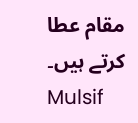مقام عطا کرتے ہیں۔
Mulsif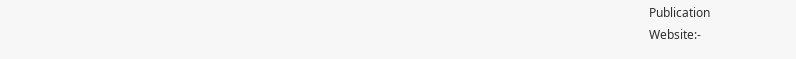Publication
Website:-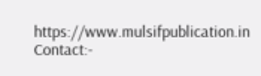https://www.mulsifpublication.in
Contact:-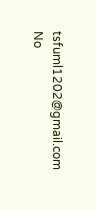tsfuml1202@gmail.com
No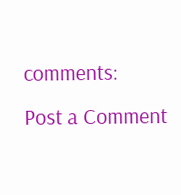comments:
Post a Comment